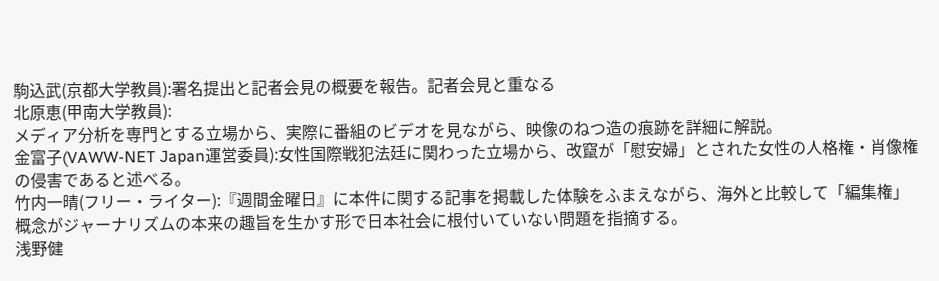駒込武(京都大学教員):署名提出と記者会見の概要を報告。記者会見と重なる
北原恵(甲南大学教員):
メディア分析を専門とする立場から、実際に番組のビデオを見ながら、映像のねつ造の痕跡を詳細に解説。
金富子(VAWW-NET Japan運営委員):女性国際戦犯法廷に関わった立場から、改竄が「慰安婦」とされた女性の人格権・肖像権の侵害であると述べる。
竹内一晴(フリー・ライター):『週間金曜日』に本件に関する記事を掲載した体験をふまえながら、海外と比較して「編集権」概念がジャーナリズムの本来の趣旨を生かす形で日本社会に根付いていない問題を指摘する。
浅野健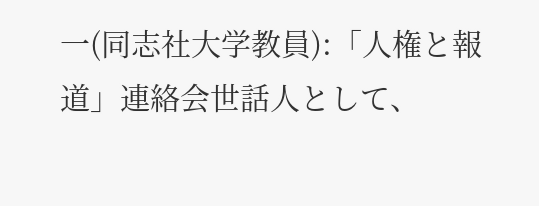一(同志社大学教員):「人権と報道」連絡会世話人として、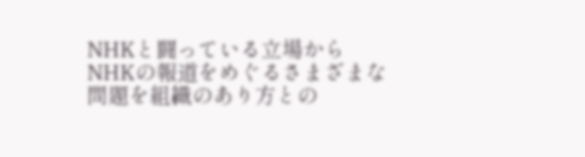NHKと闘っている立場からNHKの報道をめぐるさまざまな問題を組織のあり方との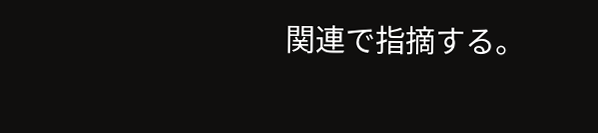関連で指摘する。